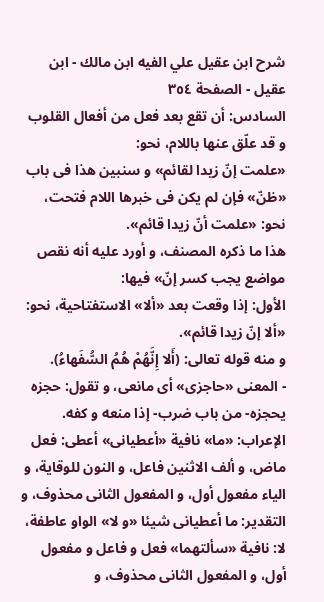شرح ابن عقيل علي الفيه ابن مالك - ابن عقيل - الصفحة ٣٥٤
السادس: أن تقع بعد فعل من أفعال القلوب و قد علّق عنها باللام، نحو:
«علمت إنّ زيدا لقائم» و سنبين هذا فى باب «ظنّ» فإن لم يكن فى خبرها اللام فتحت، نحو: «علمت أنّ زيدا قائم».
هذا ما ذكره المصنف، و أورد عليه أنه نقص مواضع يجب كسر إنّ» فيها:
الأول: إذا وقعت بعد «ألا» الاستفتاحية، نحو: «ألا إنّ زيدا قائم».
و منه قوله تعالى: (أَلا إِنَّهُمْ هُمُ السُّفَهاءُ).
- المعنى «حاجزى» أى مانعى، و تقول: حجزه يحجزه- من باب ضرب- إذا منعه و كفه.
الإعراب: «ما» نافية «أعطيانى» أعطى: فعل ماض، و ألف الاثنين فاعل، و النون للوقاية، و الياء مفعول أول، و المفعول الثانى محذوف، و التقدير: ما أعطيانى شيئا «و لا» الواو عاطفة، لا: نافية «سألتهما» فعل و فاعل و مفعول أول، و المفعول الثانى محذوف، و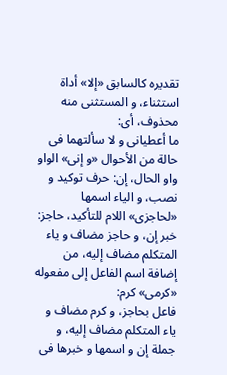تقديره كالسابق «إلا» أداة استثناء، و المستثنى منه محذوف، أى:
ما أعطيانى و لا سألتهما فى حالة من الأحوال «و إنى» الواو واو الحال، إن: حرف توكيد و نصب، و الياء اسمها «لحاجزى» اللام للتأكيد، حاجز: خبر إن، و حاجز مضاف و ياء المتكلم مضاف إليه، من إضافة اسم الفاعل إلى مفعوله «كرمى» كرم:
فاعل بحاجز، و كرم مضاف و ياء المتكلم مضاف إليه، و جملة إن و اسمها و خبرها فى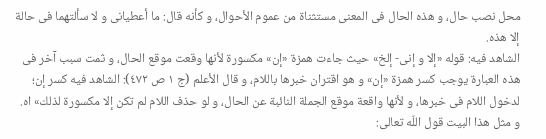محل نصب حال، و هذه الحال فى المعنى مستثناة من عموم الأحوال، و كأنه قال: ما أعطيانى و لا سألتهما فى حالة إلا هذه.
الشاهد فيه: قوله «إلا و إنى- إلخ» حيث جاءت همزة «إن» مكسورة لأنها وقعت موقع الحال، و ثمت سبب آخر فى هذه العبارة يوجب كسر همزة «إن» و هو اقتران خبرها باللام، و قال الأعلم (ج ١ ص ٤٧٢): الشاهد فيه كسر إن؛ لدخول اللام فى خبرها، و لأنها واقعة موقع الجملة النائبة عن الحال، و لو حذف اللام لم تكن إلا مكسورة لذلك» اه.
و مثل هذا البيت قول اللّه تعالى: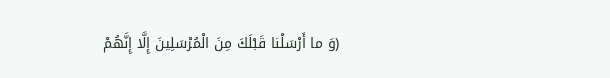(وَ ما أَرْسَلْنا قَبْلَكَ مِنَ الْمُرْسَلِينَ إِلَّا إِنَّهُمْ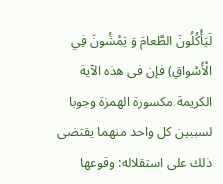لَيَأْكُلُونَ الطَّعامَ وَ يَمْشُونَ فِي الْأَسْواقِ) فإن فى هذه الآية الكريمة مكسورة الهمزة وجوبا لسببين كل واحد منهما يقتضى ذلك على استقلاله: وقوعها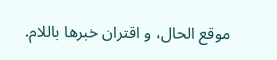موقع الحال، و اقتران خبرها باللام.